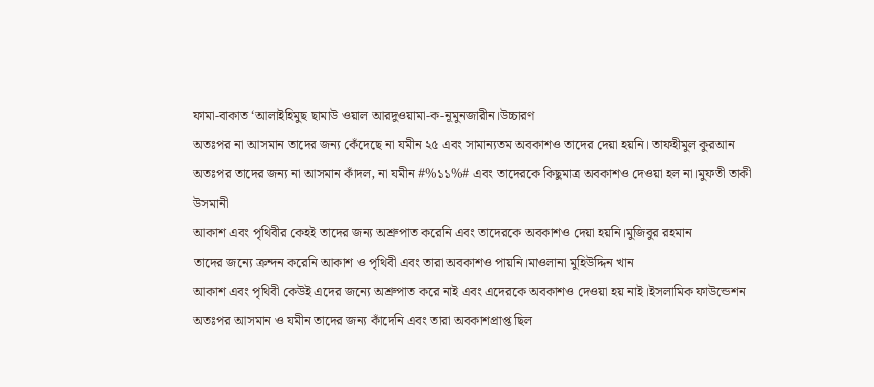ফামা-বাকাত ‘আলাইহিমুছ ছামাউ ওয়াল আরদুওয়ামা-ক-নূমুনজারীন।উচ্চারণ
অতঃপর না আসমান তাদের জন্য কেঁদেছে না যমীন ২৫ এবং সামান্যতম অবকাশও তাদের দেয়া হয়নি। তাফহীমুল কুরআন
অতঃপর তাদের জন্য না আসমান কাঁদল, না যমীন #%১১%# এবং তাদেরকে কিছুমাত্র অবকাশও দেওয়া হল না।মুফতী তাকী উসমানী
আকাশ এবং পৃথিবীর কেহই তাদের জন্য অশ্রুপাত করেনি এবং তাদেরকে অবকাশও দেয়া হয়নি।মুজিবুর রহমান
তাদের জন্যে ক্রন্দন করেনি আকাশ ও পৃথিবী এবং তারা অবকাশও পায়নি।মাওলানা মুহিউদ্দিন খান
আকাশ এবং পৃথিবী কেউই এদের জন্যে অশ্রুপাত করে নাই এবং এদেরকে অবকাশও দেওয়া হয় নাই।ইসলামিক ফাউন্ডেশন
অতঃপর আসমান ও যমীন তাদের জন্য কাঁদেনি এবং তারা অবকাশপ্রাপ্ত ছিল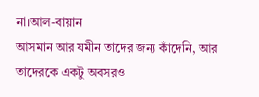না।আল-বায়ান
আসমান আর যমীন তাদের জন্য কাঁদেনি, আর তাদেরকে একটু অবসরও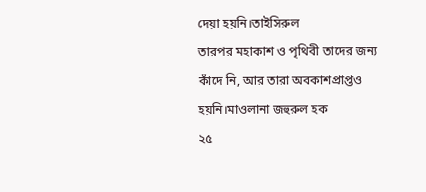দেয়া হয়নি।তাইসিরুল
তারপর মহাকাশ ও পৃথিবী তাদের জন্য কাঁদে নি, আর তারা অবকাশপ্রাপ্তও হয়নি।মাওলানা জহুরুল হক
২৫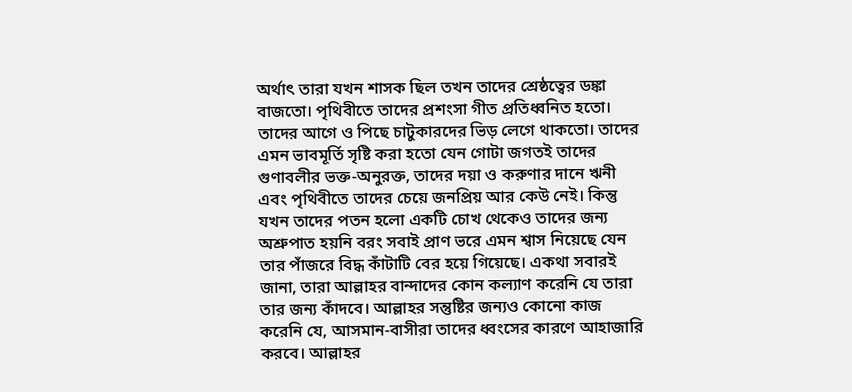অর্থাৎ তারা যখন শাসক ছিল তখন তাদের শ্রেষ্ঠত্বের ডঙ্কা বাজতো। পৃথিবীতে তাদের প্রশংসা গীত প্রতিধ্বনিত হতো। তাদের আগে ও পিছে চাটুকারদের ভিড় লেগে থাকতো। তাদের এমন ভাবমূর্তি সৃষ্টি করা হতো যেন গোটা জগতই তাদের গুণাবলীর ভক্ত-অনুরক্ত, তাদের দয়া ও করুণার দানে ঋনী এবং পৃথিবীতে তাদের চেয়ে জনপ্রিয় আর কেউ নেই। কিন্তু যখন তাদের পতন হলো একটি চোখ থেকেও তাদের জন্য অশ্রুপাত হয়নি বরং সবাই প্রাণ ভরে এমন শ্বাস নিয়েছে যেন তার পাঁজরে বিদ্ধ কাঁটাটি বের হয়ে গিয়েছে। একথা সবারই জানা, তারা আল্লাহর বান্দাদের কোন কল্যাণ করেনি যে তারা তার জন্য কাঁদবে। আল্লাহর সন্তুষ্টির জন্যও কোনো কাজ করেনি যে, আসমান-বাসীরা তাদের ধ্বংসের কারণে আহাজারি করবে। আল্লাহর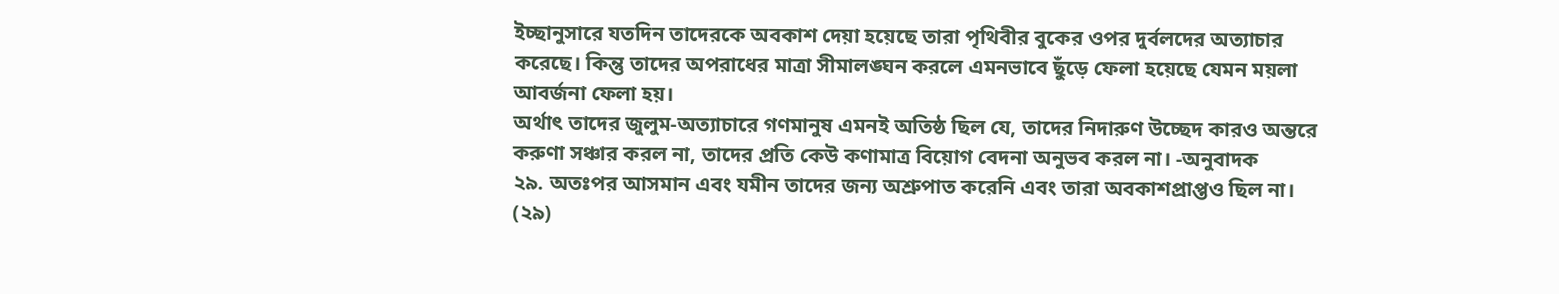ইচ্ছানুসারে যতদিন তাদেরকে অবকাশ দেয়া হয়েছে তারা পৃথিবীর বুকের ওপর দুর্বলদের অত্যাচার করেছে। কিন্তু তাদের অপরাধের মাত্রা সীমালঙ্ঘন করলে এমনভাবে ছুঁড়ে ফেলা হয়েছে যেমন ময়লা আবর্জনা ফেলা হয়।
অর্থাৎ তাদের জুলুম-অত্যাচারে গণমানুষ এমনই অতিষ্ঠ ছিল যে, তাদের নিদারুণ উচ্ছেদ কারও অন্তরে করুণা সঞ্চার করল না, তাদের প্রতি কেউ কণামাত্র বিয়োগ বেদনা অনুভব করল না। -অনুবাদক
২৯. অতঃপর আসমান এবং যমীন তাদের জন্য অশ্রুপাত করেনি এবং তারা অবকাশপ্ৰাপ্তও ছিল না।
(২৯)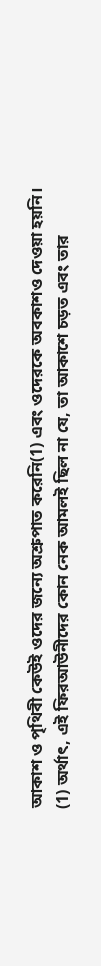আকাশ ও পৃথিবী কেউই ওদের জন্যে অশ্রুপাত করেনি(1) এবং ওদেরকে অবকাশও দেওয়া হয়নি।
(1) অর্থাৎ, এই ফিরআউনীদের কোন নেক আমলই ছিল না যে, তা আকাশে চড়ত এবং তার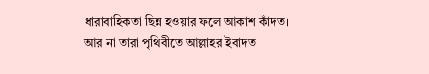ধারাবাহিকতা ছিন্ন হওয়ার ফলে আকাশ কাঁদত। আর না তারা পৃথিবীতে আল্লাহর ইবাদত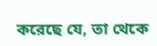করেছে যে, তা থেকে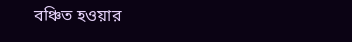বঞ্চিত হওয়ার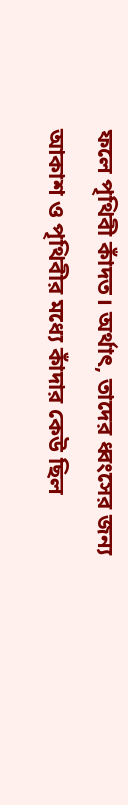ফলে পৃথিবী কাঁদত। অর্থাৎ, তাদের ধ্বংসের জন্য আকাশ ও পৃথিবীর মধ্যে কাঁদার কেউ ছিল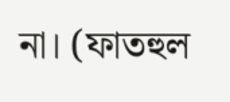না। (ফাতহুল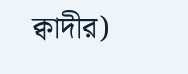ক্বাদীর)